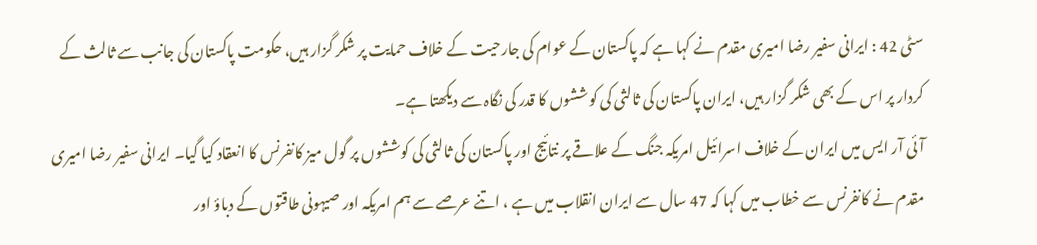سٹی 42 : ایرانی سفیر رضا امیری مقدم نے کہا ہے کہ پاکستان کے عوام کی جارحیت کے خلاف حمایت پر شکر گزار ہیں، حکومت پاکستان کی جانب سے ثالث کے کردار پر اس کے بھی شکر گزار ہیں، ایران پاکستان کی ثالثی کی کوششوں کا قدر کی نگاہ سے دیکھتا ہے۔
آئی آر ایس میں ایران کے خلاف اسرائیل امریکہ جنگ کے علاقے پر نتائیج اور پاکستان کی ثالثی کی کوششوں پر گول میز کانفرنس کا انعقاد کیا گیا۔ ایرانی سفیر رضا امیری مقدم نے کانفرنس سے خطاب میں کہا کہ 47 سال سے ایران انقلاب میں ہے ، اتنے عرصے سے ہم امریکہ اور صیہونی طاقتوں کے دباؤ اور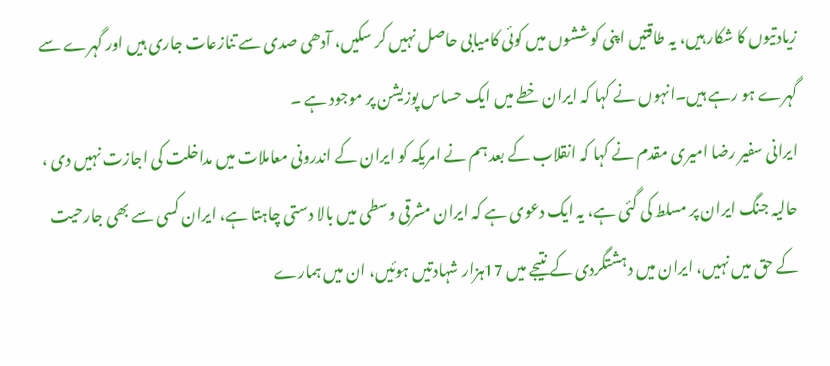زیادتیوں کا شکار ہیں، یہ طاقتیں اپنی کوششوں میں کوئی کامیابی حاصل نہیں کر سکیں، آدھی صدی سے تنازعات جاری ہیں اور گہرے سے گہرے ہو رہے ہیں۔انہوں نے کہا کہ ایران خطے میں ایک حساس پوزیشن پر موجود ہے ۔
ایرانی سفیر رضا امیری مقدم نے کہا کہ انقلاب کے بعد ہم نے امریکہ کو ایران کے اندرونی معاملات میں مداخلت کی اجازت نہیں دی ، حالیہ جنگ ایران پر مسلط کی گئی ہے، یہ ایک دعوی ہے کہ ایران مشرقی وسطی میں بالا دستی چاہتا ہے، ایران کسی سے بھی جارحیت کے حق میں نہیں، ایران میں دہشتگردی کے نتیجے میں 17ہزار شہادتیں ہوئیں، ان میں ہمارے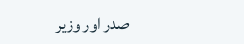صدر اور وزیر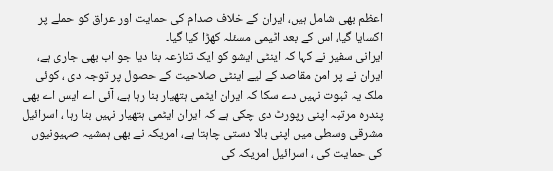اعظم بھی شامل ہیں، ایران کے خلاف صدام کی حمایت اور عراق کو حملے پر اکسایا گیا، اس کے بعد اٹیمی مسئلہ کھڑا کیا گیا۔
ایرانی سفیر نے کہا کہ اینٹی ایشو کو ایک تنازعہ بنا دیا جو اب بھی جاری ہے، ایران نے پر امن مقاصد کے لیے اینٹی صلاحیت کے حصول پر توجہ دی ، کوئی ملک یہ ثبوت نہیں دے سکا کہ ایران ایٹمی ہتھیار بنا رہا ہے، آئی اے ایس اے بھی پندرہ مرتبہ اپنی رپورٹ دی چکی ہے کہ ایران ایٹمی ہتھیار نہیں بنا رہا ، اسرائیل مشرقی وسطی میں اپنی بالا دستی چاہتا ہے، امریکہ نے بھی ہمشیہ صہیونیوں کی حمایت کی ، اسرائیل امریکہ کی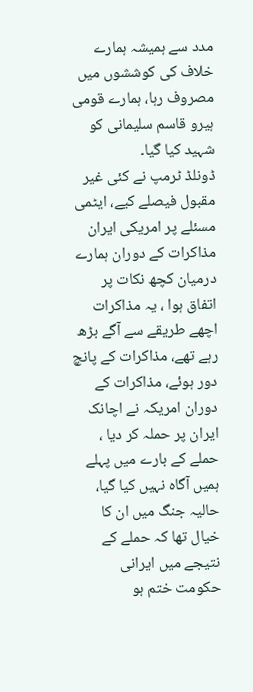مدد سے ہمیشہ ہمارے خلاف کی کوششوں میں مصروف رہا، ہمارے قومی ہیرو قاسم سلیمانی کو شہید کیا گیا۔
ڈونلڈ ٹرمپ نے کئی غیر مقبول فیصلے کیے، ایٹمی مسئلے پر امریکی ایران مذاکرات کے دوران ہمارے درمیان کچھ نکات پر اتفاق ہوا ، یہ مذاکرات اچھے طریقے سے آگے بڑھ رہے تھے، مذاکرات کے پانچ دور ہوئے، مذاکرات کے دوران امریکہ نے اچانک ایران پر حملہ کر دیا ، حملے کے بارے میں پہلے ہمیں آگاہ نہیں کیا گیا، حالیہ جنگ میں ان کا خیال تھا کہ حملے کے نتیجے میں ایرانی حکومت ختم ہو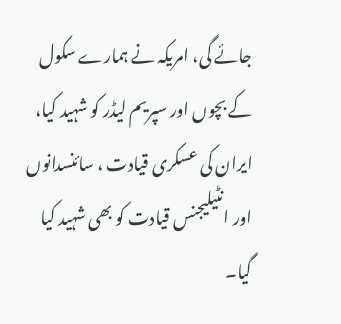جائے گی، امریکہ نے ہمارے سکول کے بچوں اور سپریم لیڈر کو شہید کیا، ایران کی عسکری قیادت ، سائنسدانوں اور انٹیلیجنس قیادت کو بھی شہید کیا گیا۔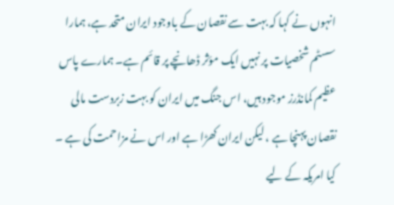انہوں نے کہا کہ بہت سے نقصان کے باوجود ایران متحد ہے، ہمارا سسٹم شخصیات پر نہیں ایک مؤثر ڈھانچے پر قائم ہے۔ ہمارے پاس عظیم کمانڈرز موجود ہیں، اس جنگ میں ایران کو بہت زبردست مالی نقصان پہنچا ہے ، لیکن ایران کھڑا ہے اور اس نے مزاحمت کی ہے ۔
کیا امریکہ کے لیے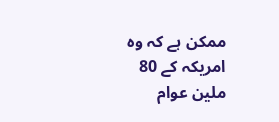ممکن ہے کہ وہ امریکہ کے 80 ملین عوام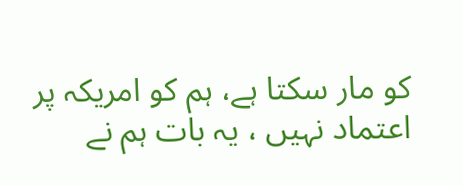کو مار سکتا ہے، ہم کو امریکہ پر اعتماد نہیں ، یہ بات ہم نے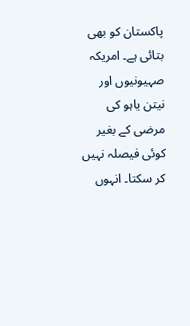پاکستان کو بھی بتائی ہے۔ امریکہ صہیونیوں اور نیتن یاہو کی مرضی کے بغیر کوئی فیصلہ نہیں کر سکتا۔ انہوں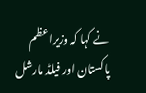نے کہا کہ وزیرا عظم پاکستان اور فیلڈ مارشل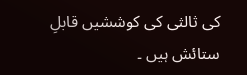کی ثالثی کی کوششیں قابلِ ستائش ہیں ۔